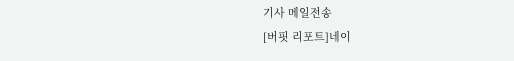기사 메일전송
[버핏 리포트]네이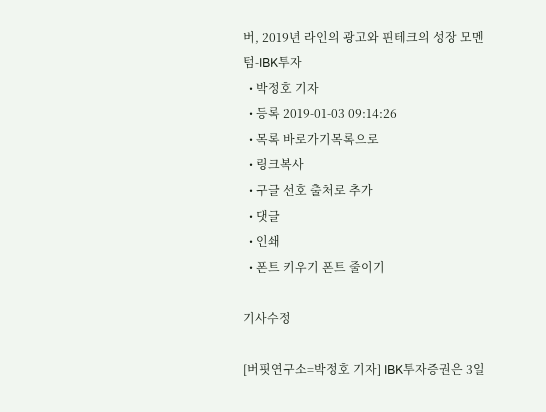버, 2019년 라인의 광고와 핀테크의 성장 모멘텀-IBK투자
  • 박정호 기자
  • 등록 2019-01-03 09:14:26
  • 목록 바로가기목록으로
  • 링크복사
  • 구글 선호 출처로 추가
  • 댓글
  • 인쇄
  • 폰트 키우기 폰트 줄이기

기사수정

[버핏연구소=박정호 기자] IBK투자증권은 3일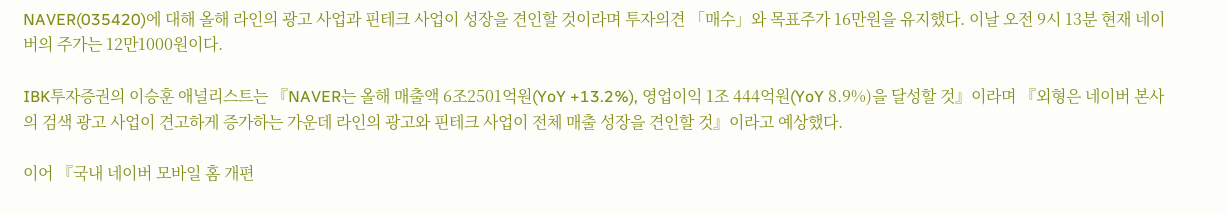NAVER(035420)에 대해 올해 라인의 광고 사업과 핀테크 사업이 성장을 견인할 것이라며 투자의견 「매수」와 목표주가 16만원을 유지했다. 이날 오전 9시 13분 현재 네이버의 주가는 12만1000원이다.

IBK투자증권의 이승훈 애널리스트는 『NAVER는 올해 매출액 6조2501억원(YoY +13.2%), 영업이익 1조 444억원(YoY 8.9%)을 달성할 것』이라며 『외형은 네이버 본사의 검색 광고 사업이 견고하게 증가하는 가운데 라인의 광고와 핀테크 사업이 전체 매출 성장을 견인할 것』이라고 예상했다.

이어 『국내 네이버 모바일 홈 개편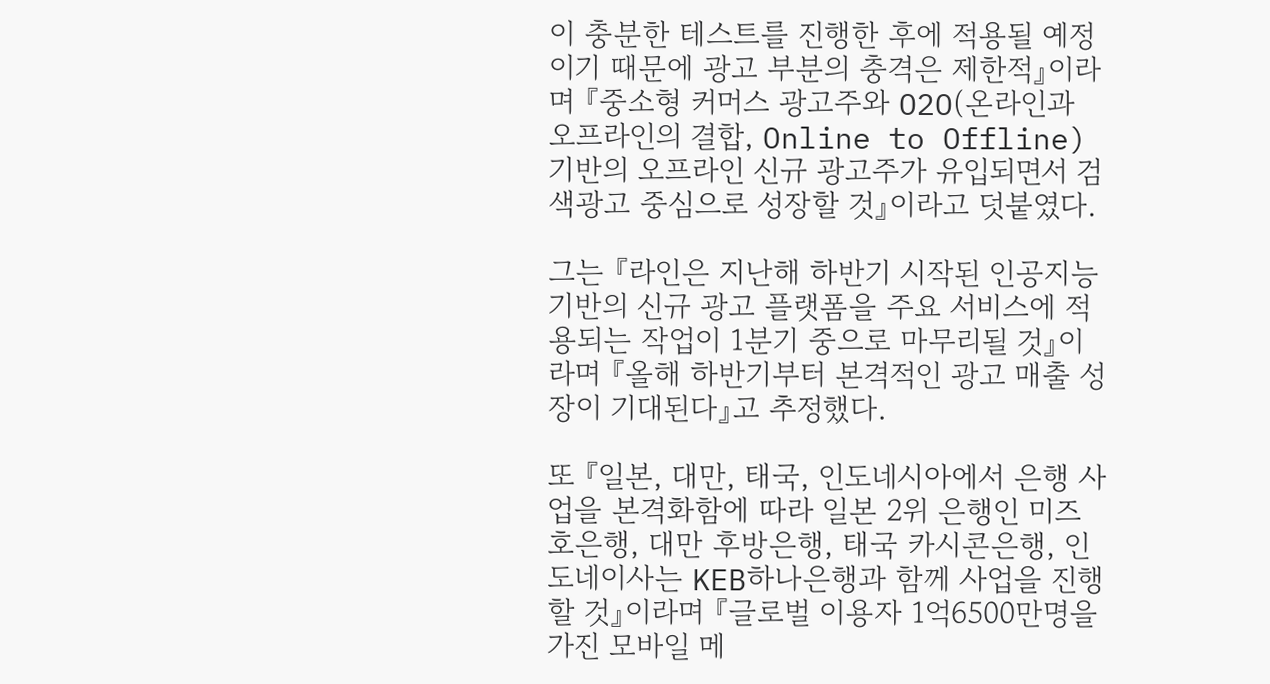이 충분한 테스트를 진행한 후에 적용될 예정이기 때문에 광고 부분의 충격은 제한적』이라며 『중소형 커머스 광고주와 O2O(온라인과 오프라인의 결합, Online to Offline) 기반의 오프라인 신규 광고주가 유입되면서 검색광고 중심으로 성장할 것』이라고 덧붙였다.

그는 『라인은 지난해 하반기 시작된 인공지능 기반의 신규 광고 플랫폼을 주요 서비스에 적용되는 작업이 1분기 중으로 마무리될 것』이라며 『올해 하반기부터 본격적인 광고 매출 성장이 기대된다』고 추정했다.

또 『일본, 대만, 태국, 인도네시아에서 은행 사업을 본격화함에 따라 일본 2위 은행인 미즈호은행, 대만 후방은행, 태국 카시콘은행, 인도네이사는 KEB하나은행과 함께 사업을 진행할 것』이라며 『글로벌 이용자 1억6500만명을 가진 모바일 메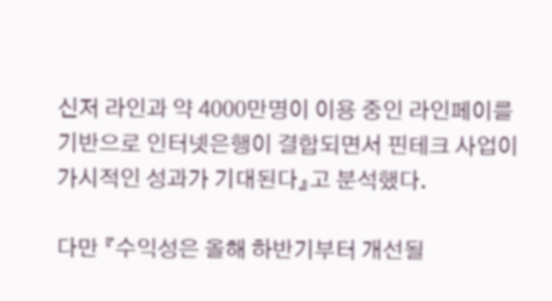신저 라인과 약 4000만명이 이용 중인 라인페이를 기반으로 인터넷은행이 결합되면서 핀테크 사업이 가시적인 성과가 기대된다』고 분석했다.

다만 『수익성은 올해 하반기부터 개선될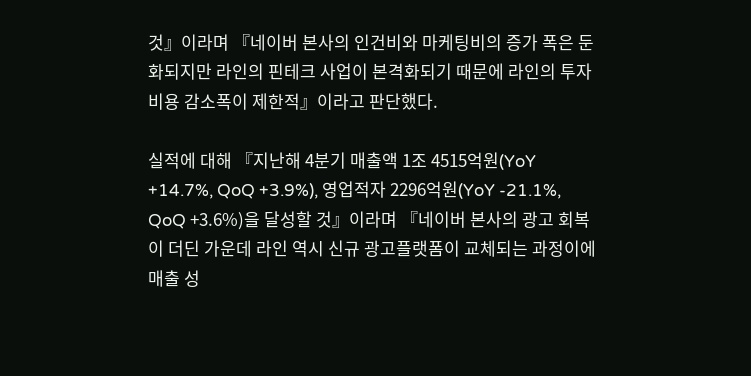것』이라며 『네이버 본사의 인건비와 마케팅비의 증가 폭은 둔화되지만 라인의 핀테크 사업이 본격화되기 때문에 라인의 투자 비용 감소폭이 제한적』이라고 판단했다.

실적에 대해 『지난해 4분기 매출액 1조 4515억원(YoY +14.7%, QoQ +3.9%), 영업적자 2296억원(YoY -21.1%, QoQ +3.6%)을 달성할 것』이라며 『네이버 본사의 광고 회복이 더딘 가운데 라인 역시 신규 광고플랫폼이 교체되는 과정이에 매출 성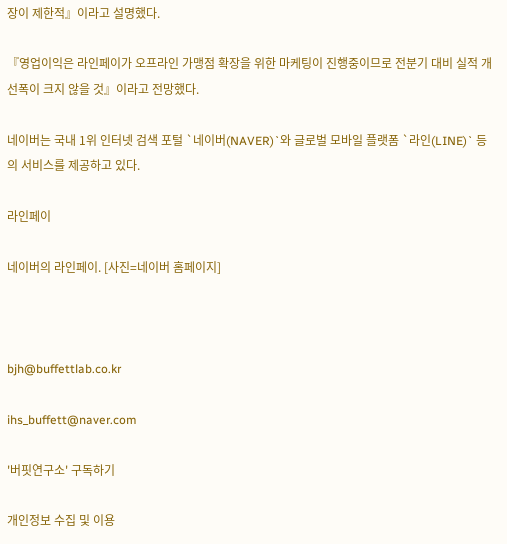장이 제한적』이라고 설명했다.

『영업이익은 라인페이가 오프라인 가맹점 확장을 위한 마케팅이 진행중이므로 전분기 대비 실적 개선폭이 크지 않을 것』이라고 전망했다.

네이버는 국내 1위 인터넷 검색 포털 `네이버(NAVER)`와 글로벌 모바일 플랫폼 `라인(LINE)` 등의 서비스를 제공하고 있다.

라인페이

네이버의 라인페이. [사진=네이버 홈페이지]



bjh@buffettlab.co.kr

ihs_buffett@naver.com

'버핏연구소' 구독하기

개인정보 수집 및 이용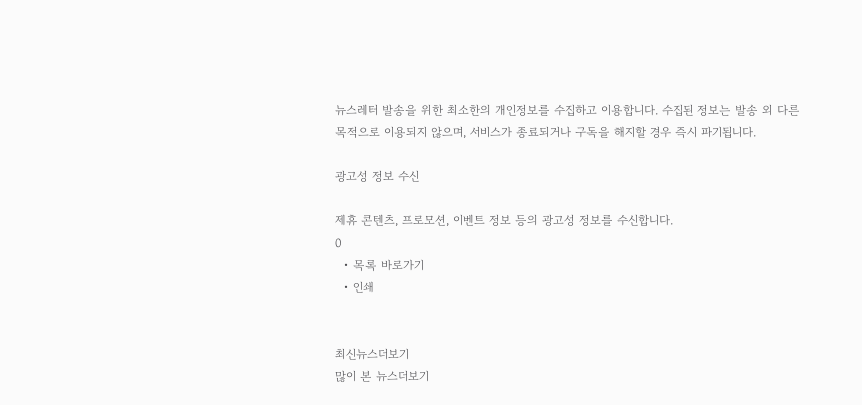뉴스레터 발송을 위한 최소한의 개인정보를 수집하고 이용합니다. 수집된 정보는 발송 외 다른 목적으로 이용되지 않으며, 서비스가 종료되거나 구독을 해지할 경우 즉시 파기됩니다.

광고성 정보 수신

제휴 콘텐츠, 프로모션, 이벤트 정보 등의 광고성 정보를 수신합니다.
0
  • 목록 바로가기
  • 인쇄


최신뉴스더보기
많이 본 뉴스더보기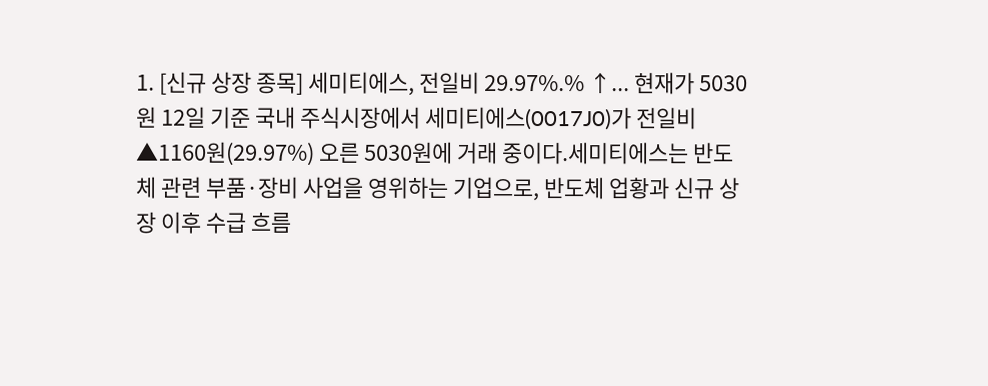1. [신규 상장 종목] 세미티에스, 전일비 29.97%.% ↑... 현재가 5030원 12일 기준 국내 주식시장에서 세미티에스(0017J0)가 전일비 ▲1160원(29.97%) 오른 5030원에 거래 중이다.세미티에스는 반도체 관련 부품·장비 사업을 영위하는 기업으로, 반도체 업황과 신규 상장 이후 수급 흐름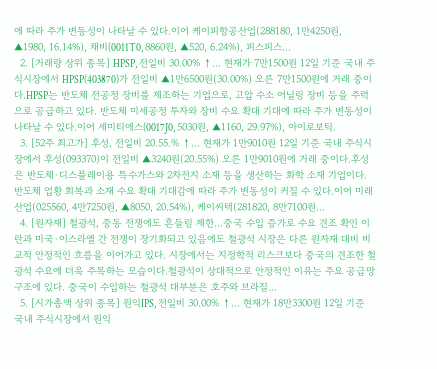에 따라 주가 변동성이 나타날 수 있다.이어 케이피항공산업(288180, 1만4250원, ▲1980, 16.14%), 채비(0011T0, 8860원, ▲520, 6.24%), 피스피스...
  2. [거래량 상위 종목] HPSP, 전일비 30.00% ↑... 현재가 7만1500원 12일 기준 국내 주식시장에서 HPSP(403870)가 전일비 ▲1만6500원(30.00%) 오른 7만1500원에 거래 중이다.HPSP는 반도체 전공정 장비를 제조하는 기업으로, 고압 수소 어닐링 장비 등을 주력으로 공급하고 있다. 반도체 미세공정 투자와 장비 수요 확대 기대에 따라 주가 변동성이 나타날 수 있다.이어 세미티에스(0017J0, 5030원, ▲1160, 29.97%), 아이로보틱.
  3. [52주 최고가] 후성, 전일비 20.55.% ↑... 현재가 1만9010원 12일 기준 국내 주식시장에서 후성(093370)이 전일비 ▲3240원(20.55%) 오른 1만9010원에 거래 중이다.후성은 반도체·디스플레이용 특수가스와 2차전지 소재 등을 생산하는 화학 소재 기업이다. 반도체 업황 회복과 소재 수요 확대 기대감에 따라 주가 변동성이 커질 수 있다.이어 미래산업(025560, 4만7250원, ▲8050, 20.54%), 케이씨텍(281820, 8만7100원...
  4. [원자재] 철광석, 중동 전쟁에도 흔들림 제한…중국 수입 증가로 수요 견조 확인 이란과 미국·이스라엘 간 전쟁이 장기화되고 있음에도 철광석 시장은 다른 원자재 대비 비교적 안정적인 흐름을 이어가고 있다. 시장에서는 지정학적 리스크보다 중국의 견조한 철광석 수요에 더욱 주목하는 모습이다.철광석이 상대적으로 안정적인 이유는 주요 공급망 구조에 있다. 중국이 수입하는 철광석 대부분은 호주와 브라질...
  5. [시가총액 상위 종목] 원익IPS, 전일비 30.00% ↑... 현재가 18만3300원 12일 기준 국내 주식시장에서 원익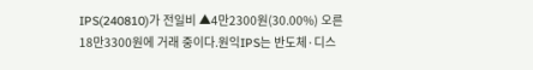IPS(240810)가 전일비 ▲4만2300원(30.00%) 오른 18만3300원에 거래 중이다.원익IPS는 반도체·디스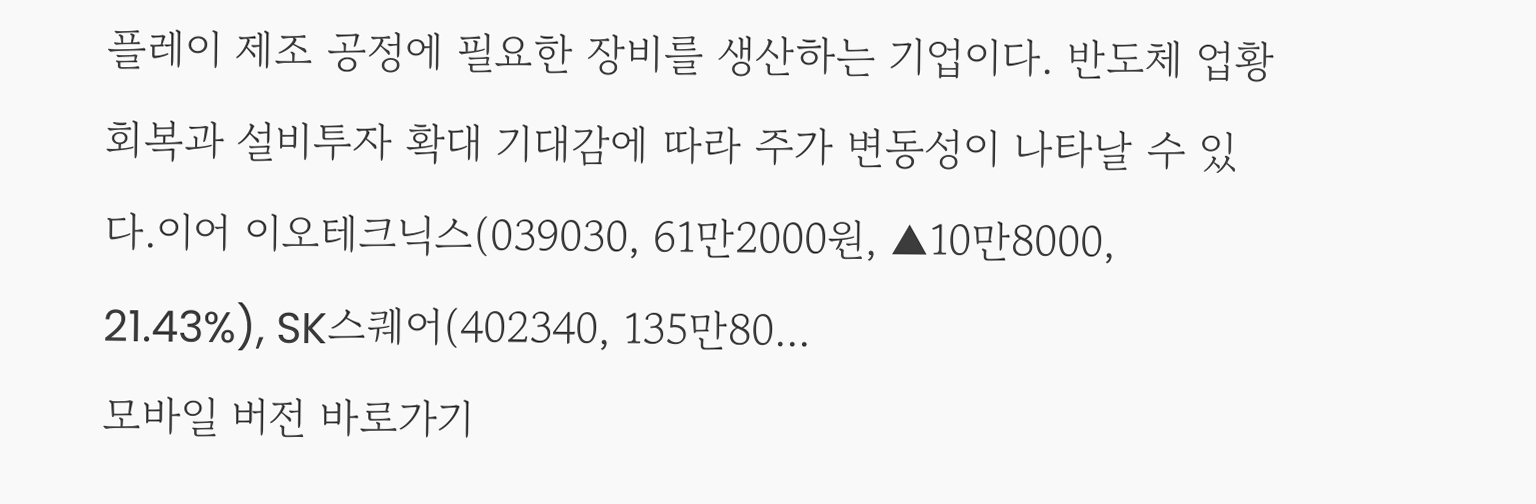플레이 제조 공정에 필요한 장비를 생산하는 기업이다. 반도체 업황 회복과 설비투자 확대 기대감에 따라 주가 변동성이 나타날 수 있다.이어 이오테크닉스(039030, 61만2000원, ▲10만8000, 21.43%), SK스퀘어(402340, 135만80...
모바일 버전 바로가기